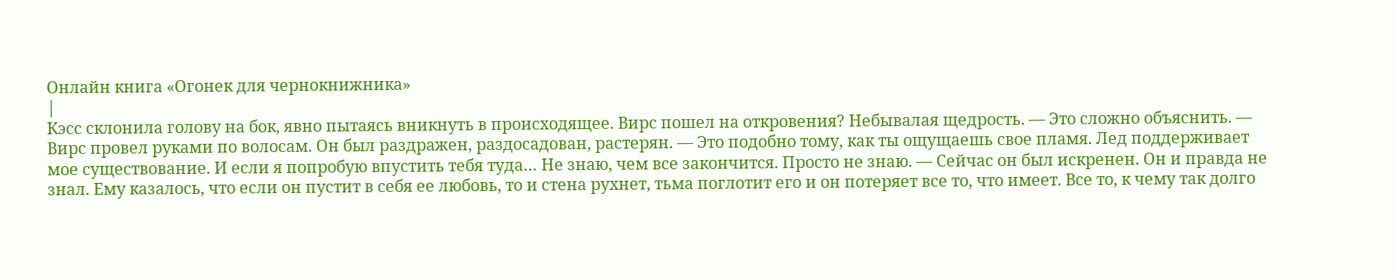Онлайн книга «Огонек для чернокнижника»
|
Кэсс склонила голову на бок, явно пытаясь вникнуть в происходящее. Вирс пошел на откровения? Небывалая щедрость. — Это сложно объяснить. — Вирс провел руками по волосам. Он был раздражен, раздосадован, растерян. — Это подобно тому, как ты ощущаешь свое пламя. Лед поддерживает мое существование. И если я попробую впустить тебя туда… Не знаю, чем все закончится. Просто не знаю. — Сейчас он был искренен. Он и правда не знал. Ему казалось, что если он пустит в себя ее любовь, то и стена рухнет, тьма поглотит его и он потеряет все то, что имеет. Все то, к чему так долго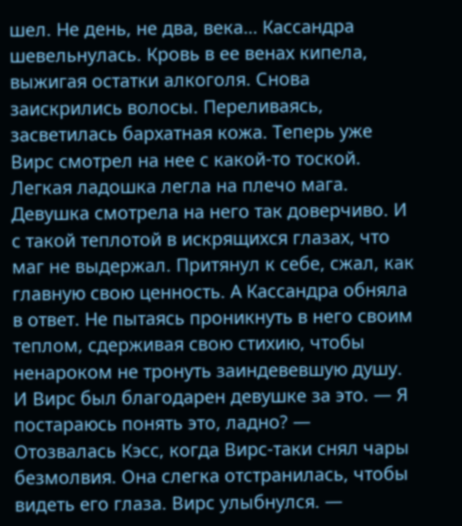шел. Не день, не два, века… Кассандра шевельнулась. Кровь в ее венах кипела, выжигая остатки алкоголя. Снова заискрились волосы. Переливаясь, засветилась бархатная кожа. Теперь уже Вирс смотрел на нее с какой-то тоской. Легкая ладошка легла на плечо мага. Девушка смотрела на него так доверчиво. И с такой теплотой в искрящихся глазах, что маг не выдержал. Притянул к себе, сжал, как главную свою ценность. А Кассандра обняла в ответ. Не пытаясь проникнуть в него своим теплом, сдерживая свою стихию, чтобы ненароком не тронуть заиндевевшую душу. И Вирс был благодарен девушке за это. — Я постараюсь понять это, ладно? — Отозвалась Кэсс, когда Вирс-таки снял чары безмолвия. Она слегка отстранилась, чтобы видеть его глаза. Вирс улыбнулся. —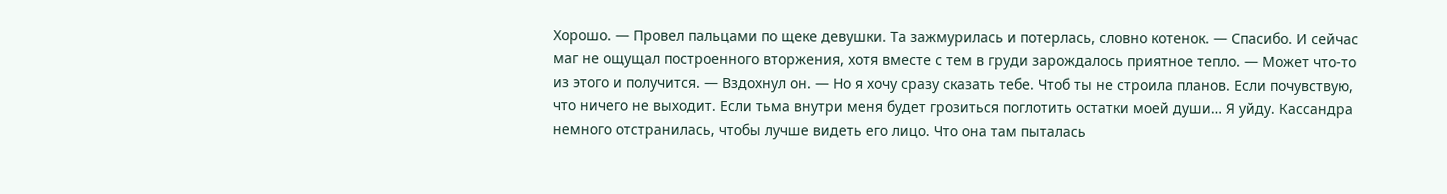Хорошо. — Провел пальцами по щеке девушки. Та зажмурилась и потерлась, словно котенок. — Спасибо. И сейчас маг не ощущал построенного вторжения, хотя вместе с тем в груди зарождалось приятное тепло. — Может что-то из этого и получится. — Вздохнул он. — Но я хочу сразу сказать тебе. Чтоб ты не строила планов. Если почувствую, что ничего не выходит. Если тьма внутри меня будет грозиться поглотить остатки моей души… Я уйду. Кассандра немного отстранилась, чтобы лучше видеть его лицо. Что она там пыталась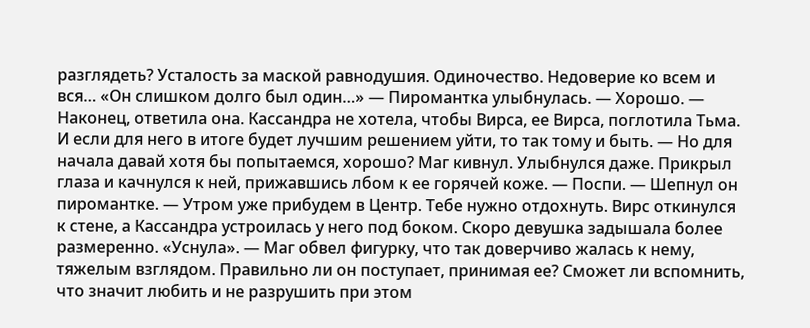разглядеть? Усталость за маской равнодушия. Одиночество. Недоверие ко всем и вся… «Он слишком долго был один…» — Пиромантка улыбнулась. — Хорошо. — Наконец, ответила она. Кассандра не хотела, чтобы Вирса, ее Вирса, поглотила Тьма. И если для него в итоге будет лучшим решением уйти, то так тому и быть. — Но для начала давай хотя бы попытаемся, хорошо? Маг кивнул. Улыбнулся даже. Прикрыл глаза и качнулся к ней, прижавшись лбом к ее горячей коже. — Поспи. — Шепнул он пиромантке. — Утром уже прибудем в Центр. Тебе нужно отдохнуть. Вирс откинулся к стене, а Кассандра устроилась у него под боком. Скоро девушка задышала более размеренно. «Уснула». — Маг обвел фигурку, что так доверчиво жалась к нему, тяжелым взглядом. Правильно ли он поступает, принимая ее? Сможет ли вспомнить, что значит любить и не разрушить при этом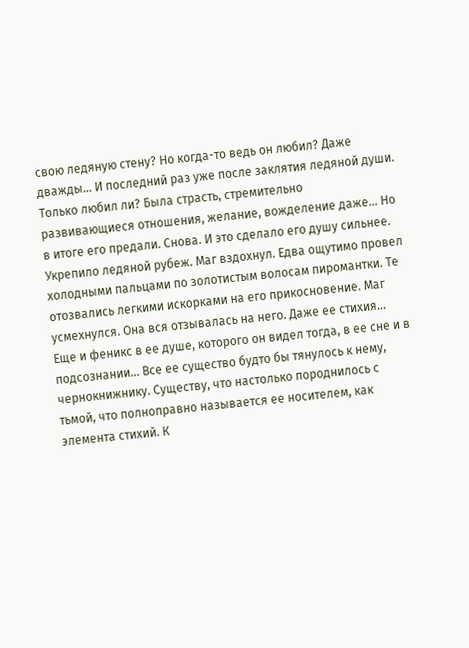свою ледяную стену? Но когда-то ведь он любил? Даже дважды… И последний раз уже после заклятия ледяной души. Только любил ли? Была страсть, стремительно развивающиеся отношения, желание, вожделение даже… Но в итоге его предали. Снова. И это сделало его душу сильнее. Укрепило ледяной рубеж. Маг вздохнул. Едва ощутимо провел холодными пальцами по золотистым волосам пиромантки. Те отозвались легкими искорками на его прикосновение. Маг усмехнулся. Она вся отзывалась на него. Даже ее стихия… Еще и феникс в ее душе, которого он видел тогда, в ее сне и в подсознании… Все ее существо будто бы тянулось к нему, чернокнижнику. Существу, что настолько породнилось с тьмой, что полноправно называется ее носителем, как элемента стихий. К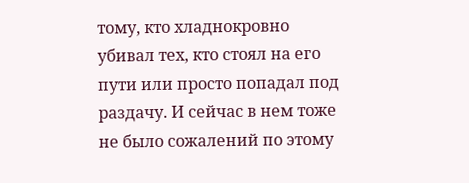тому, кто хладнокровно убивал тех, кто стоял на его пути или просто попадал под раздачу. И сейчас в нем тоже не было сожалений по этому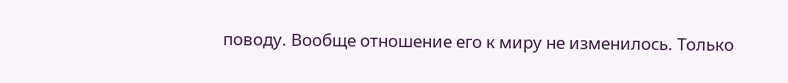поводу. Вообще отношение его к миру не изменилось. Только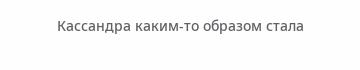Кассандра каким-то образом стала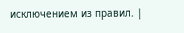исключением из правил. |